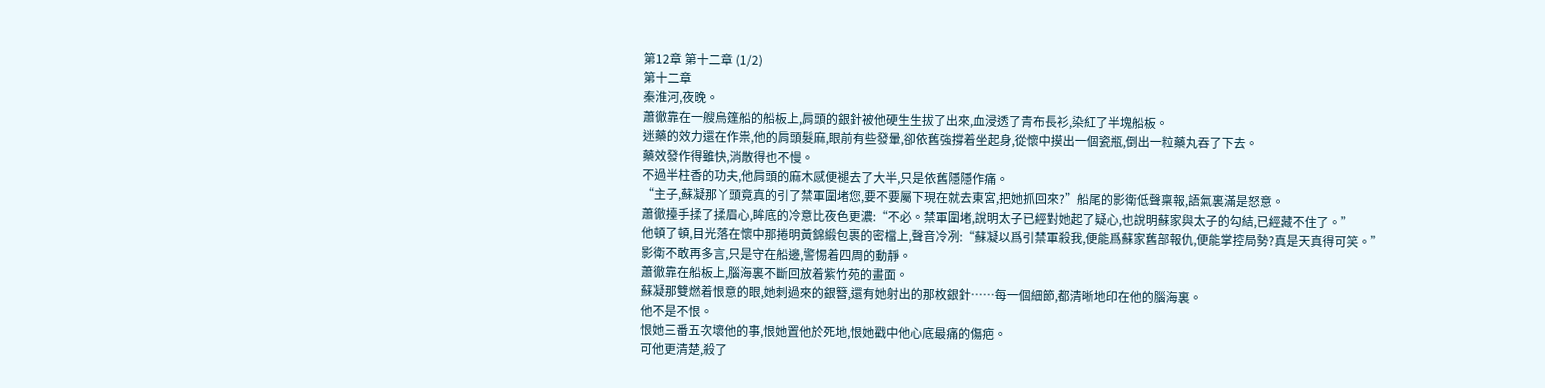第12章 第十二章 (1/2)
第十二章
秦淮河,夜晚。
蕭徹靠在一艘烏篷船的船板上,肩頭的銀針被他硬生生拔了出來,血浸透了青布長衫,染紅了半塊船板。
迷藥的效力還在作祟,他的肩頭髮麻,眼前有些發暈,卻依舊強撐着坐起身,從懷中摸出一個瓷瓶,倒出一粒藥丸吞了下去。
藥效發作得雖快,消散得也不慢。
不過半柱香的功夫,他肩頭的麻木感便褪去了大半,只是依舊隱隱作痛。
“主子,蘇凝那丫頭竟真的引了禁軍圍堵您,要不要屬下現在就去東宮,把她抓回來?”船尾的影衛低聲稟報,語氣裏滿是怒意。
蕭徹擡手揉了揉眉心,眸底的冷意比夜色更濃:“不必。禁軍圍堵,說明太子已經對她起了疑心,也說明蘇家與太子的勾結,已經藏不住了。”
他頓了頓,目光落在懷中那捲明黃錦緞包裹的密檔上,聲音冷冽:“蘇凝以爲引禁軍殺我,便能爲蘇家舊部報仇,便能掌控局勢?真是天真得可笑。”
影衛不敢再多言,只是守在船邊,警惕着四周的動靜。
蕭徹靠在船板上,腦海裏不斷回放着紫竹苑的畫面。
蘇凝那雙燃着恨意的眼,她刺過來的銀簪,還有她射出的那枚銀針……每一個細節,都清晰地印在他的腦海裏。
他不是不恨。
恨她三番五次壞他的事,恨她置他於死地,恨她戳中他心底最痛的傷疤。
可他更清楚,殺了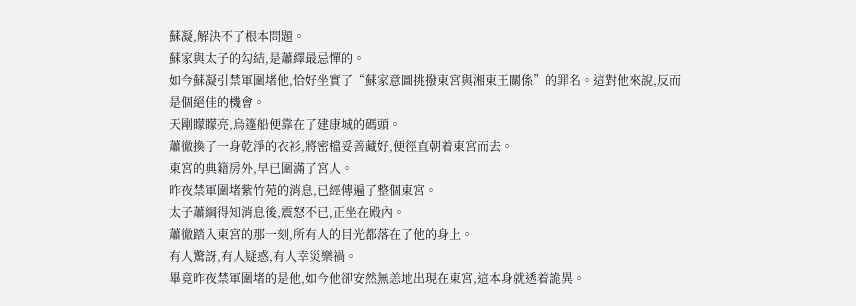蘇凝,解決不了根本問題。
蘇家與太子的勾結,是蕭繹最忌憚的。
如今蘇凝引禁軍圍堵他,恰好坐實了“蘇家意圖挑撥東宮與湘東王關係”的罪名。這對他來說,反而是個絕佳的機會。
天剛矇矇亮,烏篷船便靠在了建康城的碼頭。
蕭徹換了一身乾淨的衣衫,將密檔妥善藏好,便徑直朝着東宮而去。
東宮的典籍房外,早已圍滿了宮人。
昨夜禁軍圍堵紫竹苑的消息,已經傳遍了整個東宮。
太子蕭綱得知消息後,震怒不已,正坐在殿內。
蕭徹踏入東宮的那一刻,所有人的目光都落在了他的身上。
有人驚訝,有人疑惑,有人幸災樂禍。
畢竟昨夜禁軍圍堵的是他,如今他卻安然無恙地出現在東宮,這本身就透着詭異。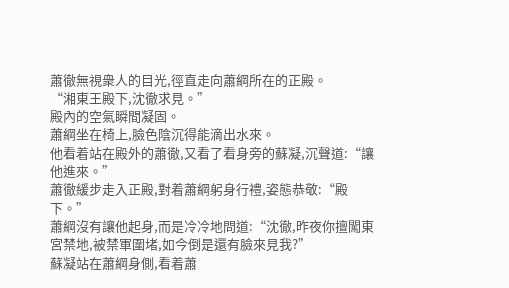蕭徹無視衆人的目光,徑直走向蕭綱所在的正殿。
“湘東王殿下,沈徹求見。”
殿內的空氣瞬間凝固。
蕭綱坐在椅上,臉色陰沉得能滴出水來。
他看着站在殿外的蕭徹,又看了看身旁的蘇凝,沉聲道:“讓他進來。”
蕭徹緩步走入正殿,對着蕭綱躬身行禮,姿態恭敬:“殿下。”
蕭綱沒有讓他起身,而是冷冷地問道:“沈徹,昨夜你擅闖東宮禁地,被禁軍圍堵,如今倒是還有臉來見我?”
蘇凝站在蕭綱身側,看着蕭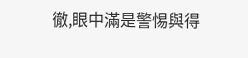徹,眼中滿是警惕與得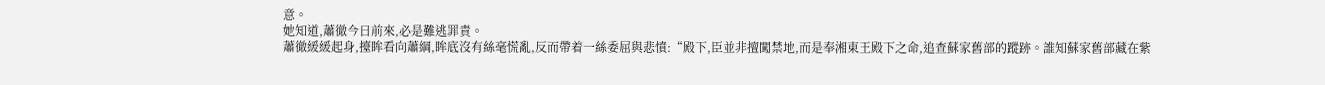意。
她知道,蕭徹今日前來,必是難逃罪責。
蕭徹緩緩起身,擡眸看向蕭綱,眸底沒有絲毫慌亂,反而帶着一絲委屈與悲憤:“殿下,臣並非擅闖禁地,而是奉湘東王殿下之命,追查蘇家舊部的蹤跡。誰知蘇家舊部藏在紫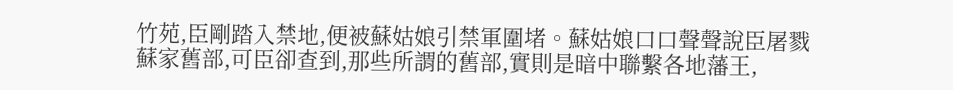竹苑,臣剛踏入禁地,便被蘇姑娘引禁軍圍堵。蘇姑娘口口聲聲說臣屠戮蘇家舊部,可臣卻查到,那些所謂的舊部,實則是暗中聯繫各地藩王,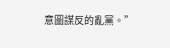意圖謀反的亂黨。”